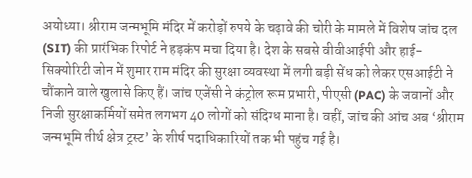अयोध्या। श्रीराम जन्मभूमि मंदिर में करोड़ों रुपये के चढ़ावे की चोरी के मामले में विशेष जांच दल (SIT) की प्रारंभिक रिपोर्ट ने हड़कंप मचा दिया है। देश के सबसे वीवीआईपी और हाई-सिक्योरिटी जोन में शुमार राम मंदिर की सुरक्षा व्यवस्था में लगी बड़ी सेंध को लेकर एसआईटी ने चौंकाने वाले खुलासे किए हैं। जांच एजेंसी ने कंट्रोल रूम प्रभारी, पीएसी (PAC) के जवानों और निजी सुरक्षाकर्मियों समेत लगभग 40 लोगों को संदिग्ध माना है। वहीं, जांच की आंच अब ‘श्रीराम जन्मभूमि तीर्थ क्षेत्र ट्रस्ट’ के शीर्ष पदाधिकारियों तक भी पहुंच गई है।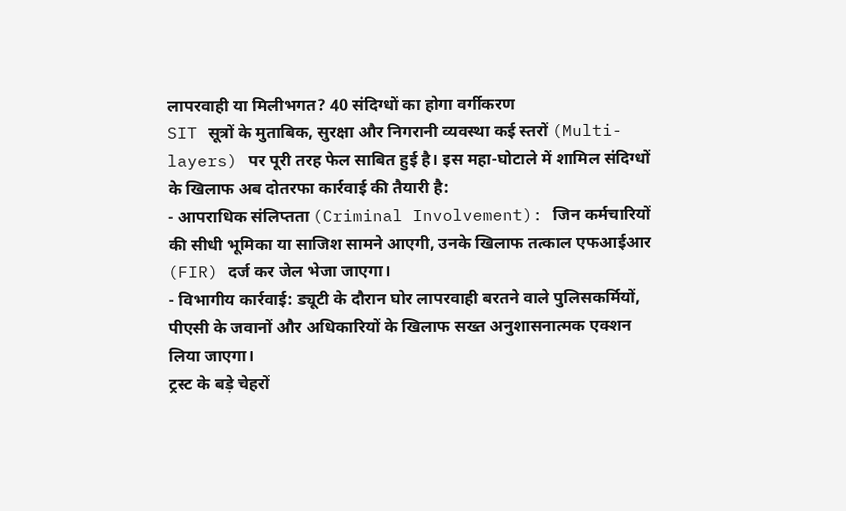लापरवाही या मिलीभगत? 40 संदिग्धों का होगा वर्गीकरण
SIT सूत्रों के मुताबिक, सुरक्षा और निगरानी व्यवस्था कई स्तरों (Multi-layers) पर पूरी तरह फेल साबित हुई है। इस महा-घोटाले में शामिल संदिग्धों के खिलाफ अब दोतरफा कार्रवाई की तैयारी है:
- आपराधिक संलिप्तता (Criminal Involvement): जिन कर्मचारियों की सीधी भूमिका या साजिश सामने आएगी, उनके खिलाफ तत्काल एफआईआर (FIR) दर्ज कर जेल भेजा जाएगा।
- विभागीय कार्रवाई: ड्यूटी के दौरान घोर लापरवाही बरतने वाले पुलिसकर्मियों, पीएसी के जवानों और अधिकारियों के खिलाफ सख्त अनुशासनात्मक एक्शन लिया जाएगा।
ट्रस्ट के बड़े चेहरों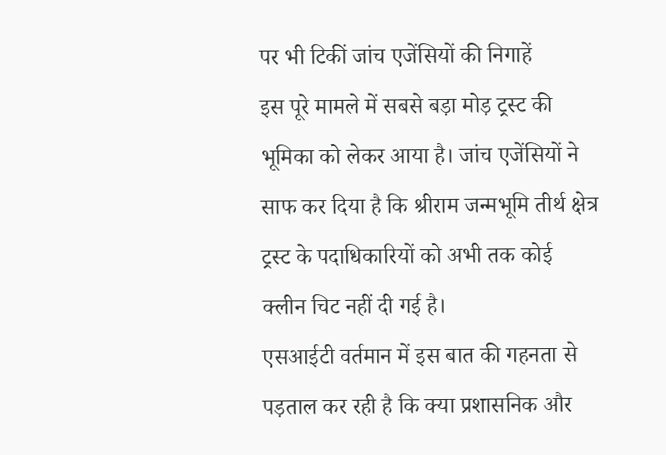पर भी टिकीं जांच एजेंसियों की निगाहें
इस पूरे मामले में सबसे बड़ा मोड़ ट्रस्ट की भूमिका को लेकर आया है। जांच एजेंसियों ने साफ कर दिया है कि श्रीराम जन्मभूमि तीर्थ क्षेत्र ट्रस्ट के पदाधिकारियों को अभी तक कोई क्लीन चिट नहीं दी गई है।
एसआईटी वर्तमान में इस बात की गहनता से पड़ताल कर रही है कि क्या प्रशासनिक और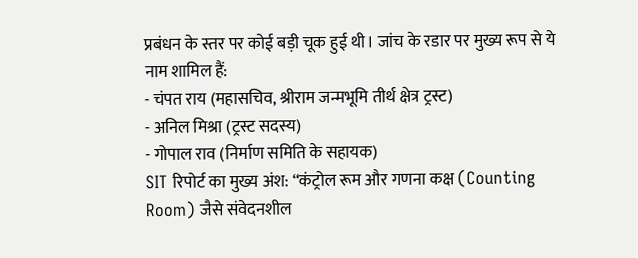प्रबंधन के स्तर पर कोई बड़ी चूक हुई थी। जांच के रडार पर मुख्य रूप से ये नाम शामिल हैं:
- चंपत राय (महासचिव, श्रीराम जन्मभूमि तीर्थ क्षेत्र ट्रस्ट)
- अनिल मिश्रा (ट्रस्ट सदस्य)
- गोपाल राव (निर्माण समिति के सहायक)
SIT रिपोर्ट का मुख्य अंश: “कंट्रोल रूम और गणना कक्ष (Counting Room) जैसे संवेदनशील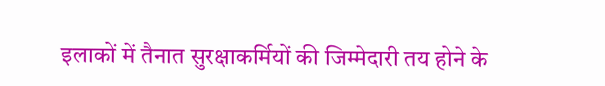इलाकों में तैनात सुरक्षाकर्मियों की जिम्मेदारी तय होने के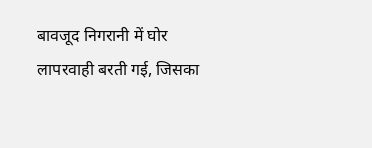बावजूद निगरानी में घोर लापरवाही बरती गई, जिसका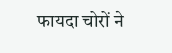फायदा चोरों ने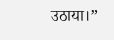उठाया।”